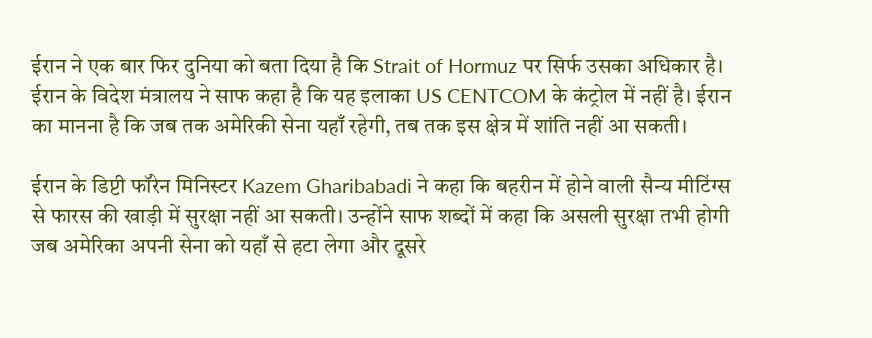ईरान ने एक बार फिर दुनिया को बता दिया है कि Strait of Hormuz पर सिर्फ उसका अधिकार है। ईरान के विदेश मंत्रालय ने साफ कहा है कि यह इलाका US CENTCOM के कंट्रोल में नहीं है। ईरान का मानना है कि जब तक अमेरिकी सेना यहाँ रहेगी, तब तक इस क्षेत्र में शांति नहीं आ सकती।

ईरान के डिप्टी फॉरेन मिनिस्टर Kazem Gharibabadi ने कहा कि बहरीन में होने वाली सैन्य मीटिंग्स से फारस की खाड़ी में सुरक्षा नहीं आ सकती। उन्होंने साफ शब्दों में कहा कि असली सुरक्षा तभी होगी जब अमेरिका अपनी सेना को यहाँ से हटा लेगा और दूसरे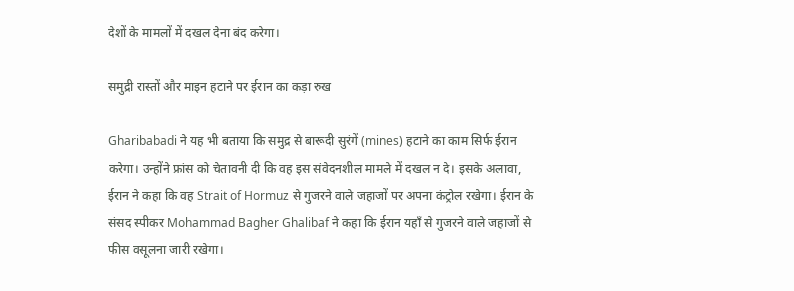देशों के मामलों में दखल देना बंद करेगा।

समुद्री रास्तों और माइन हटाने पर ईरान का कड़ा रुख

Gharibabadi ने यह भी बताया कि समुद्र से बारूदी सुरंगें (mines) हटाने का काम सिर्फ ईरान करेगा। उन्होंने फ्रांस को चेतावनी दी कि वह इस संवेदनशील मामले में दखल न दे। इसके अलावा, ईरान ने कहा कि वह Strait of Hormuz से गुजरने वाले जहाजों पर अपना कंट्रोल रखेगा। ईरान के संसद स्पीकर Mohammad Bagher Ghalibaf ने कहा कि ईरान यहाँ से गुजरने वाले जहाजों से फीस वसूलना जारी रखेगा।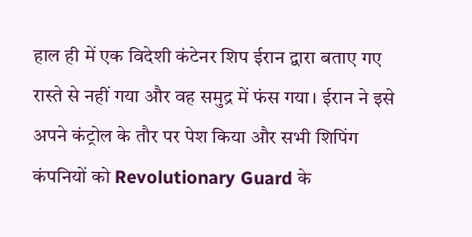हाल ही में एक विदेशी कंटेनर शिप ईरान द्वारा बताए गए रास्ते से नहीं गया और वह समुद्र में फंस गया। ईरान ने इसे अपने कंट्रोल के तौर पर पेश किया और सभी शिपिंग कंपनियों को Revolutionary Guard के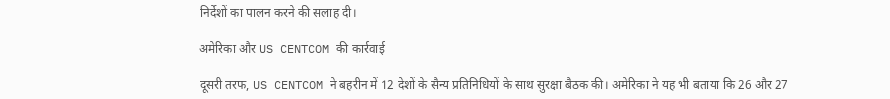निर्देशों का पालन करने की सलाह दी।

अमेरिका और US CENTCOM की कार्रवाई

दूसरी तरफ, US CENTCOM ने बहरीन में 12 देशों के सैन्य प्रतिनिधियों के साथ सुरक्षा बैठक की। अमेरिका ने यह भी बताया कि 26 और 27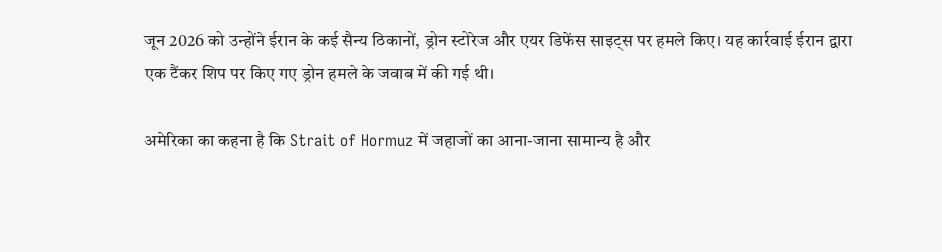जून 2026 को उन्होंने ईरान के कई सैन्य ठिकानों, ड्रोन स्टोरेज और एयर डिफेंस साइट्स पर हमले किए। यह कार्रवाई ईरान द्वारा एक टैंकर शिप पर किए गए ड्रोन हमले के जवाब में की गई थी।

अमेरिका का कहना है कि Strait of Hormuz में जहाजों का आना-जाना सामान्य है और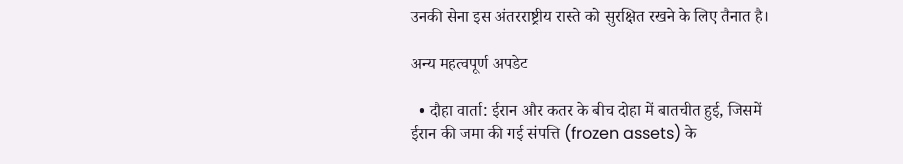उनकी सेना इस अंतरराष्ट्रीय रास्ते को सुरक्षित रखने के लिए तैनात है।

अन्य महत्वपूर्ण अपडेट

  • दौहा वार्ता: ईरान और कतर के बीच दोहा में बातचीत हुई, जिसमें ईरान की जमा की गई संपत्ति (frozen assets) के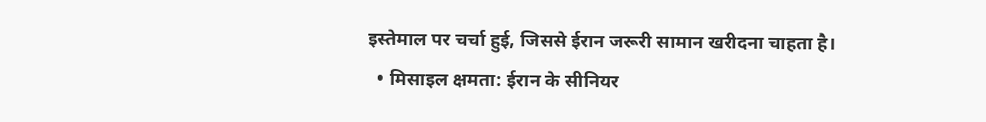इस्तेमाल पर चर्चा हुई, जिससे ईरान जरूरी सामान खरीदना चाहता है।
  • मिसाइल क्षमता: ईरान के सीनियर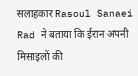सलाहकार Rasoul Sanaei Rad ने बताया कि ईरान अपनी मिसाइलों की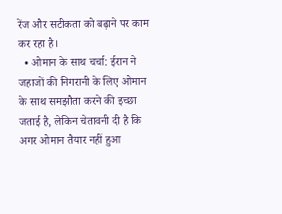रेंज और सटीकता को बढ़ाने पर काम कर रहा है।
  • ओमान के साथ चर्चा: ईरान ने जहाजों की निगरानी के लिए ओमान के साथ समझौता करने की इच्छा जताई है, लेकिन चेतावनी दी है कि अगर ओमान तैयार नहीं हुआ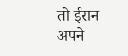तो ईरान अपने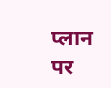प्लान पर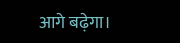आगे बढ़ेगा।